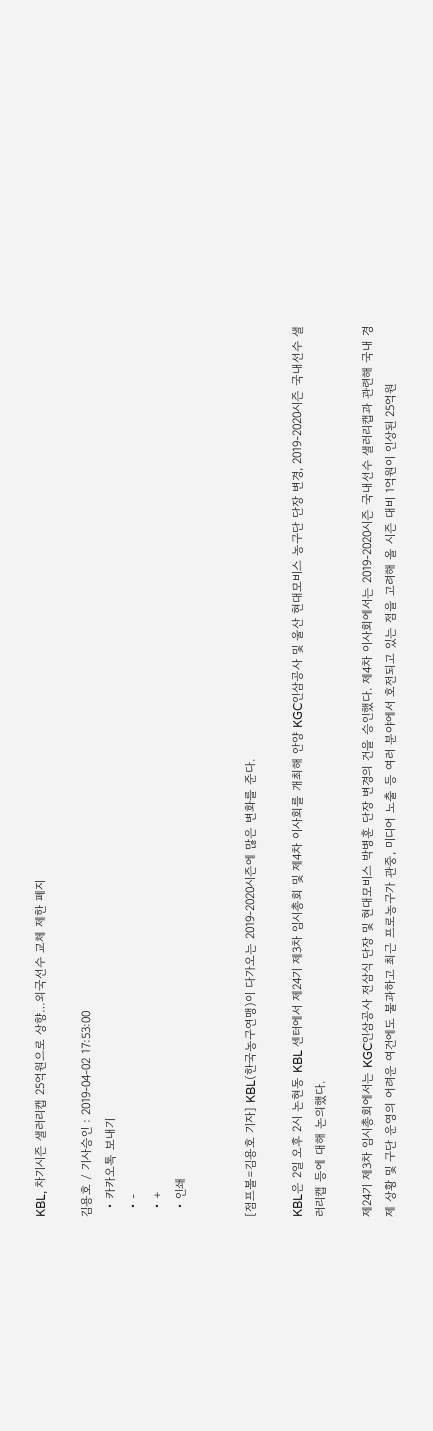KBL, 차기시즌 샐러리캡 25억원으로 상향…외국선수 교체 제한 폐지

김용호 / 기사승인 : 2019-04-02 17:53:00
  • 카카오톡 보내기
  • -
  • +
  • 인쇄


[점프볼=김용호 기자] KBL(한국농구연맹)이 다가오는 2019-2020시즌에 많은 변화를 준다.

KBL은 2일 오후 2시 논현동 KBL 센터에서 제24기 제3차 임시총회 및 제4차 이사회를 개최해 안양 KGC인삼공사 및 울산 현대모비스 농구단 단장 변경, 2019-2020시즌 국내선수 샐러리캡 등에 대해 논의했다.

제24기 제3차 임시총회에서는 KGC인삼공사 전삼식 단장 및 현대모비스 박병훈 단장 변경의 건을 승인했다. 제4차 이사회에서는 2019-2020시즌 국내선수 샐러리캡과 관련해 국내 경제 상황 및 구단 운영의 어려운 여건에도 불과하고 최근 프로농구가 관중, 미디어 노출 등 여러 분야에서 호전되고 있는 점을 고려해 올 시즌 대비 1억원이 인상된 25억원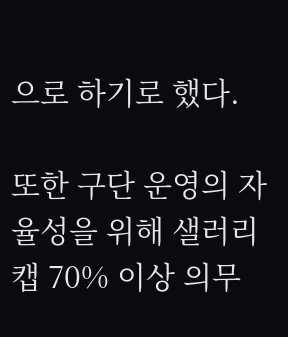으로 하기로 했다.

또한 구단 운영의 자율성을 위해 샐러리캡 70% 이상 의무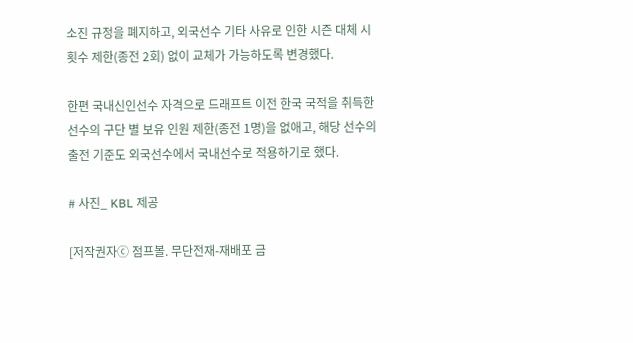소진 규정을 폐지하고, 외국선수 기타 사유로 인한 시즌 대체 시 횟수 제한(종전 2회) 없이 교체가 가능하도록 변경했다.

한편 국내신인선수 자격으로 드래프트 이전 한국 국적을 취득한 선수의 구단 별 보유 인원 제한(종전 1명)을 없애고, 해당 선수의 출전 기준도 외국선수에서 국내선수로 적용하기로 했다.

# 사진_ KBL 제공

[저작권자ⓒ 점프볼. 무단전재-재배포 금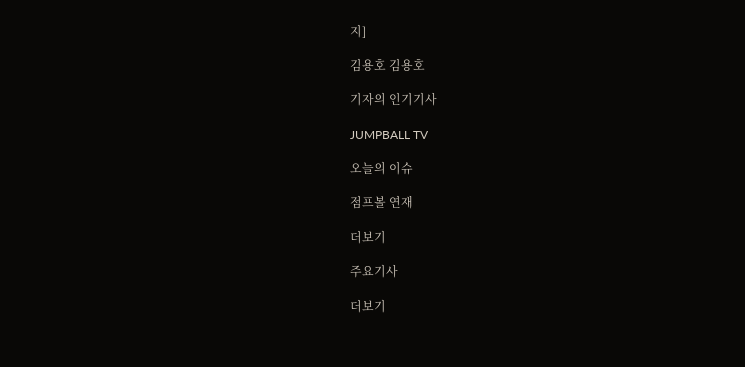지]

김용호 김용호

기자의 인기기사

JUMPBALL TV

오늘의 이슈

점프볼 연재

더보기

주요기사

더보기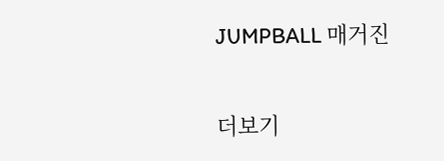JUMPBALL 매거진

더보기